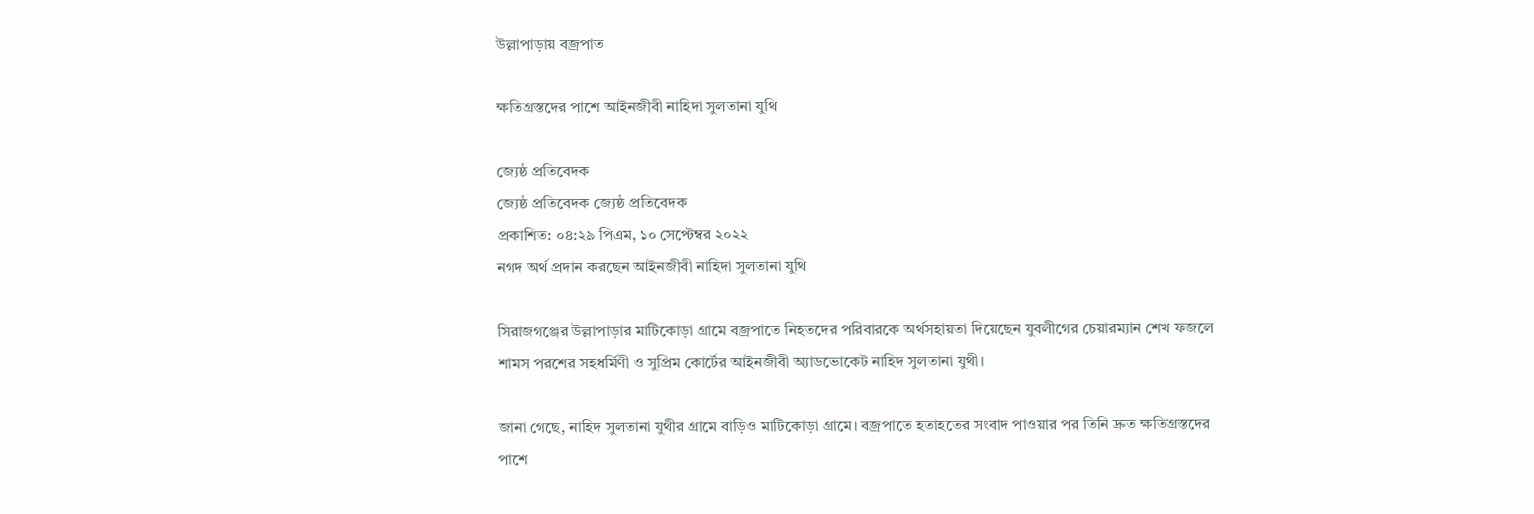উল্লাপাড়ায় বজ্রপাত

ক্ষতিগ্রস্তদের পাশে আইনজীবী নাহিদা সুলতানা যুথি

জ্যেষ্ঠ প্রতিবেদক
জ্যেষ্ঠ প্রতিবেদক জ্যেষ্ঠ প্রতিবেদক
প্রকাশিত: ০৪:২৯ পিএম, ১০ সেপ্টেম্বর ২০২২
নগদ অর্থ প্রদান করছেন আইনজীবী নাহিদা সুলতানা যুথি

সিরাজগঞ্জের উল্লাপাড়ার মাটিকোড়া গ্রামে বজ্রপাতে নিহতদের পরিবারকে অর্থসহায়তা দিয়েছেন যুবলীগের চেয়ারম্যান শেখ ফজলে শামস পরশের সহধর্মিণী ও সুপ্রিম কোর্টের আইনজীবী অ্যাডভোকেট নাহিদ সুলতানা যুথী।

জানা গেছে, নাহিদ সুলতানা যুথীর গ্রামে বাড়িও মাটিকোড়া গ্রামে। বজ্রপাতে হতাহতের সংবাদ পাওয়ার পর তিনি দ্রুত ক্ষতিগ্রস্তদের পাশে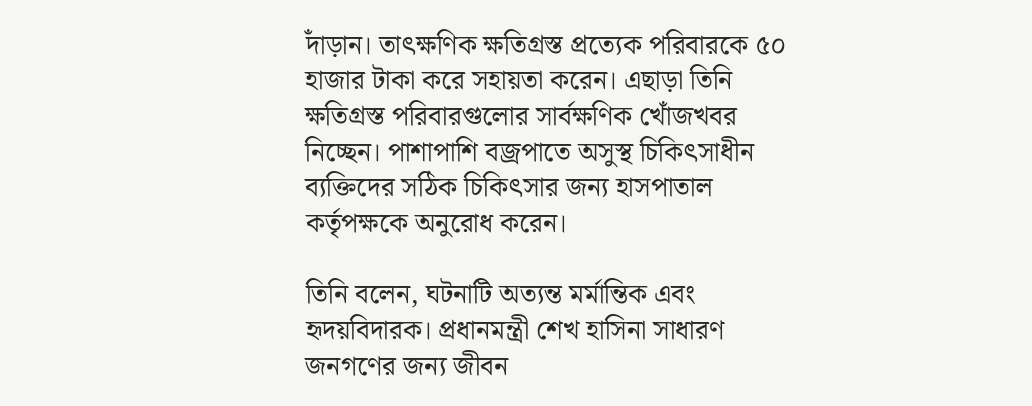দাঁড়ান। তাৎক্ষণিক ক্ষতিগ্রস্ত প্রত্যেক পরিবারকে ৫০ হাজার টাকা করে সহায়তা করেন। এছাড়া তিনি ক্ষতিগ্রস্ত পরিবারগুলোর সার্বক্ষণিক খোঁজখবর নিচ্ছেন। পাশাপাশি বজ্রপাতে অসুস্থ চিকিৎসাধীন ব্যক্তিদের সঠিক চিকিৎসার জন্য হাসপাতাল কর্তৃপক্ষকে অনুরোধ করেন।

তিনি বলেন, ঘটনাটি অত্যন্ত মর্মান্তিক এবং হৃদয়বিদারক। প্রধানমন্ত্রী শেখ হাসিনা সাধারণ জনগণের জন্য জীবন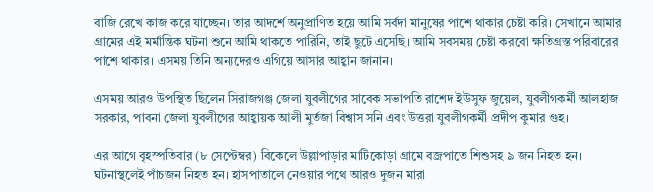বাজি রেখে কাজ করে যাচ্ছেন। তার আদর্শে অনুপ্রাণিত হয়ে আমি সর্বদা মানুষের পাশে থাকার চেষ্টা করি। সেখানে আমার গ্রামের এই মর্মান্তিক ঘটনা শুনে আমি থাকতে পারিনি, তাই ছুটে এসেছি। আমি সবসময় চেষ্টা করবো ক্ষতিগ্রস্ত পরিবারের পাশে থাকার। এসময় তিনি অন্যদেরও এগিয়ে আসার আহ্বান জানান।

এসময় আরও উপস্থিত ছিলেন সিরাজগঞ্জ জেলা যুবলীগের সাবেক সভাপতি রাশেদ ইউসুফ জুয়েল, যুবলীগকর্মী আলহাজ সরকার, পাবনা জেলা যুবলীগের আহ্বায়ক আলী মুর্তজা বিশ্বাস সনি এবং উত্তরা যুবলীগকর্মী প্রদীপ কুমার গুহ।

এর আগে বৃহস্পতিবার (৮ সেপ্টেম্বর) বিকেলে উল্লাপাড়ার মাটিকোড়া গ্রামে বজ্রপাতে শিশুসহ ৯ জন নিহত হন। ঘটনাস্থলেই পাঁচজন নিহত হন। হাসপাতালে নেওয়ার পথে আরও দুজন মারা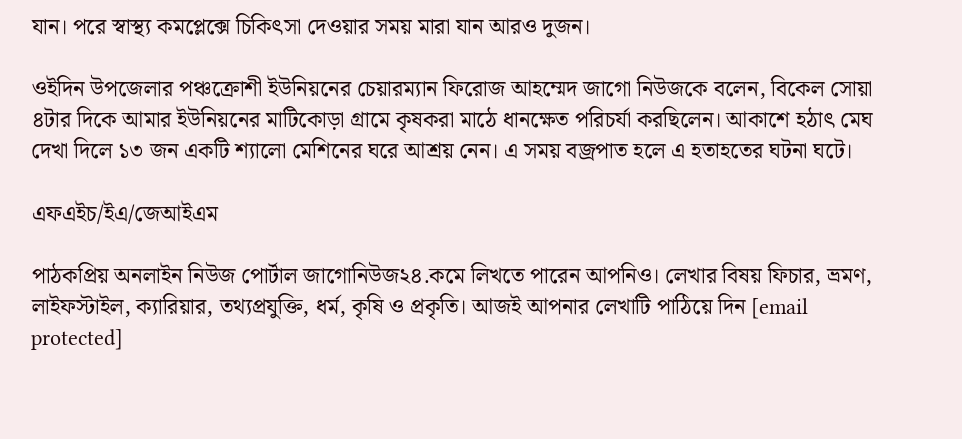যান। পরে স্বাস্থ্য কমপ্লেক্সে চিকিৎসা দেওয়ার সময় মারা যান আরও দুজন।

ওইদিন উপজেলার পঞ্চক্রোশী ইউনিয়নের চেয়ারম্যান ফিরোজ আহম্মেদ জাগো নিউজকে বলেন, বিকেল সোয়া ৪টার দিকে আমার ইউনিয়নের মাটিকোড়া গ্রামে কৃষকরা মাঠে ধানক্ষেত পরিচর্যা করছিলেন। আকাশে হঠাৎ মেঘ দেখা দিলে ১৩ জন একটি শ্যালো মেশিনের ঘরে আশ্রয় নেন। এ সময় বজ্রপাত হলে এ হতাহতের ঘটনা ঘটে।

এফএইচ/ইএ/জেআইএম

পাঠকপ্রিয় অনলাইন নিউজ পোর্টাল জাগোনিউজ২৪.কমে লিখতে পারেন আপনিও। লেখার বিষয় ফিচার, ভ্রমণ, লাইফস্টাইল, ক্যারিয়ার, তথ্যপ্রযুক্তি, ধর্ম, কৃষি ও প্রকৃতি। আজই আপনার লেখাটি পাঠিয়ে দিন [email protected]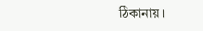ঠিকানায়।